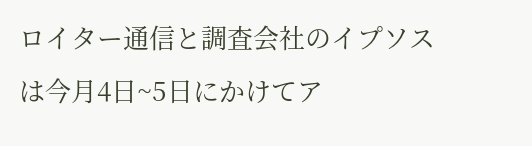ロイター通信と調査会社のイプソスは今月4日~5日にかけてア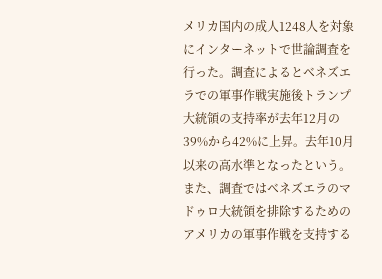メリカ国内の成人1248人を対象にインターネットで世論調査を行った。調査によるとベネズエラでの軍事作戦実施後トランプ大統領の支持率が去年12月の39%から42%に上昇。去年10月以来の高水準となったという。また、調査ではベネズエラのマドゥロ大統領を排除するためのアメリカの軍事作戦を支持する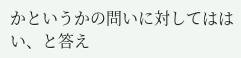かというかの問いに対してははい、と答え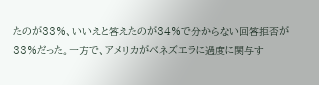たのが33%、いいえと答えたのが34%で分からない回答拒否が33%だった。一方で、アメリカがベネズエラに過度に関与す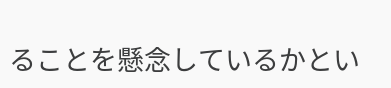ることを懸念しているかとい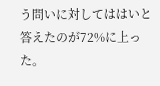う問いに対してははいと答えたのが72%に上った。